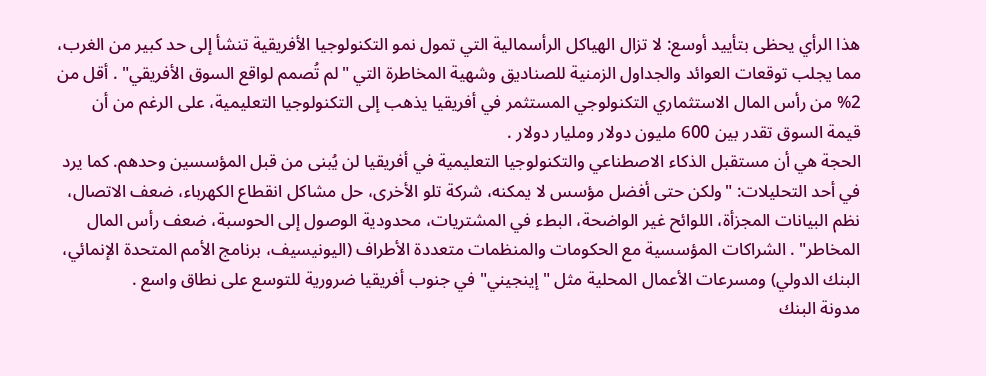هذا الرأي يحظى بتأييد أوسع: لا تزال الهياكل الرأسمالية التي تمول نمو التكنولوجيا الأفريقية تنشأ إلى حد كبير من الغرب، مما يجلب توقعات العوائد والجداول الزمنية للصناديق وشهية المخاطرة التي "لم تُصمم لواقع السوق الأفريقي" . أقل من 2% من رأس المال الاستثماري التكنولوجي المستثمر في أفريقيا يذهب إلى التكنولوجيا التعليمية، على الرغم من أن قيمة السوق تقدر بين 600 مليون دولار ومليار دولار .
الحجة هي أن مستقبل الذكاء الاصطناعي والتكنولوجيا التعليمية في أفريقيا لن يُبنى من قبل المؤسسين وحدهم. كما يرد في أحد التحليلات: "ولكن حتى أفضل مؤسس لا يمكنه، شركة تلو الأخرى، حل مشاكل انقطاع الكهرباء، ضعف الاتصال، نظم البيانات المجزأة، اللوائح غير الواضحة، البطء في المشتريات، محدودية الوصول إلى الحوسبة، ضعف رأس المال المخاطر" . الشراكات المؤسسية مع الحكومات والمنظمات متعددة الأطراف (اليونيسيف، برنامج الأمم المتحدة الإنمائي، البنك الدولي) ومسرعات الأعمال المحلية مثل "إينجيني" في جنوب أفريقيا ضرورية للتوسع على نطاق واسع .
مدونة البنك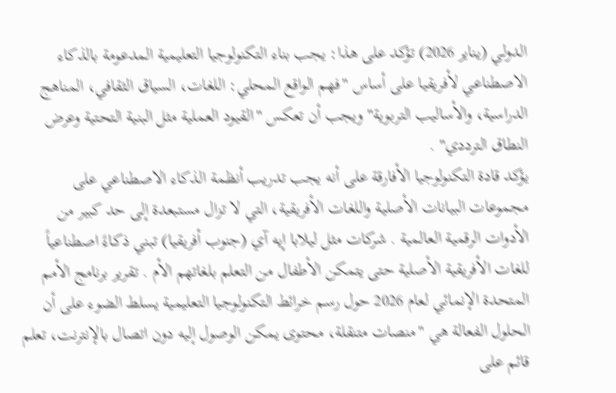الدولي (يناير 2026) تؤكد على هذا: يجب بناء التكنولوجيا التعليمية المدعومة بالذكاء الاصطناعي لأفريقيا على أساس "فهم الواقع المحلي: اللغات، السياق الثقافي، المناهج الدراسية، والأساليب التربوية" ويجب أن تعكس "القيود العملية مثل البنية التحتية وعرض النطاق الترددي" .
يؤكد قادة التكنولوجيا الأفارقة على أنه يجب تدريب أنظمة الذكاء الاصطناعي على مجموعات البيانات الأصلية واللغات الأفريقية، التي لا تزال مستبعدة إلى حد كبير من الأدوات الرقمية العالمية . شركات مثل ليلابا إيه آي (جنوب أفريقيا) تبني ذكاءً اصطناعياً للغات الأفريقية الأصلية حتى يتمكن الأطفال من التعلم بلغاتهم الأم . تقرير برنامج الأمم المتحدة الإنمائي لعام 2026 حول رسم خرائط التكنولوجيا التعليمية يسلط الضوء على أن الحلول الفعالة هي "منصات متنقلة، محتوى يمكن الوصول إليه دون اتصال بالإنترنت، تعلم قائم على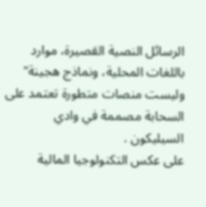الرسائل النصية القصيرة، موارد باللغات المحلية، ونماذج هجينة" وليست منصات متطورة تعتمد على السحابة مصممة في وادي السيليكون .
على عكس التكنولوجيا المالية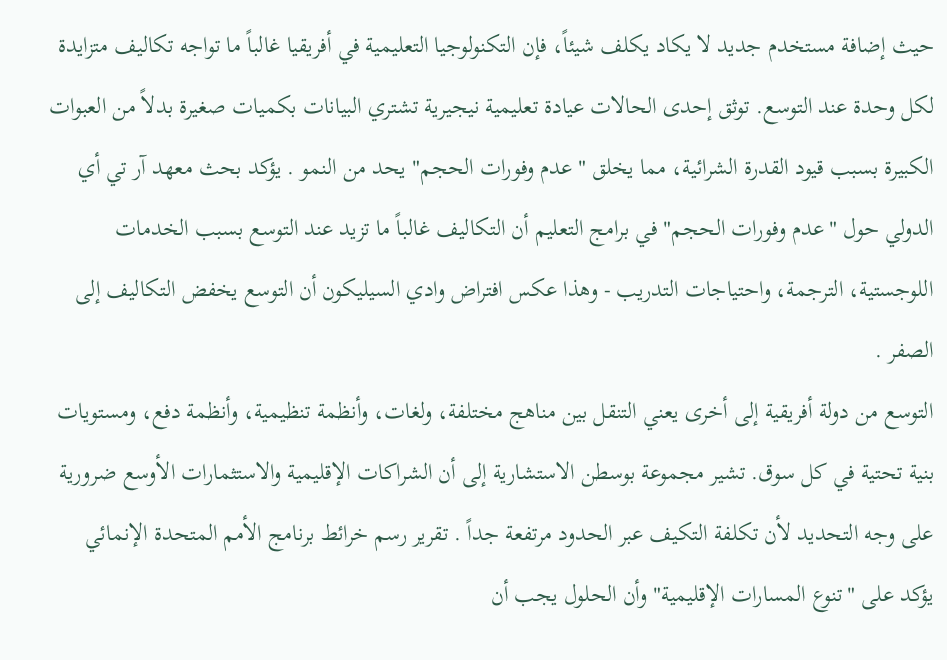حيث إضافة مستخدم جديد لا يكاد يكلف شيئاً، فإن التكنولوجيا التعليمية في أفريقيا غالباً ما تواجه تكاليف متزايدة لكل وحدة عند التوسع. توثق إحدى الحالات عيادة تعليمية نيجيرية تشتري البيانات بكميات صغيرة بدلاً من العبوات الكبيرة بسبب قيود القدرة الشرائية، مما يخلق "عدم وفورات الحجم" يحد من النمو . يؤكد بحث معهد آر تي أي الدولي حول "عدم وفورات الحجم" في برامج التعليم أن التكاليف غالباً ما تزيد عند التوسع بسبب الخدمات اللوجستية، الترجمة، واحتياجات التدريب - وهذا عكس افتراض وادي السيليكون أن التوسع يخفض التكاليف إلى الصفر .
التوسع من دولة أفريقية إلى أخرى يعني التنقل بين مناهج مختلفة، ولغات، وأنظمة تنظيمية، وأنظمة دفع، ومستويات بنية تحتية في كل سوق. تشير مجموعة بوسطن الاستشارية إلى أن الشراكات الإقليمية والاستثمارات الأوسع ضرورية على وجه التحديد لأن تكلفة التكيف عبر الحدود مرتفعة جداً . تقرير رسم خرائط برنامج الأمم المتحدة الإنمائي يؤكد على "تنوع المسارات الإقليمية" وأن الحلول يجب أن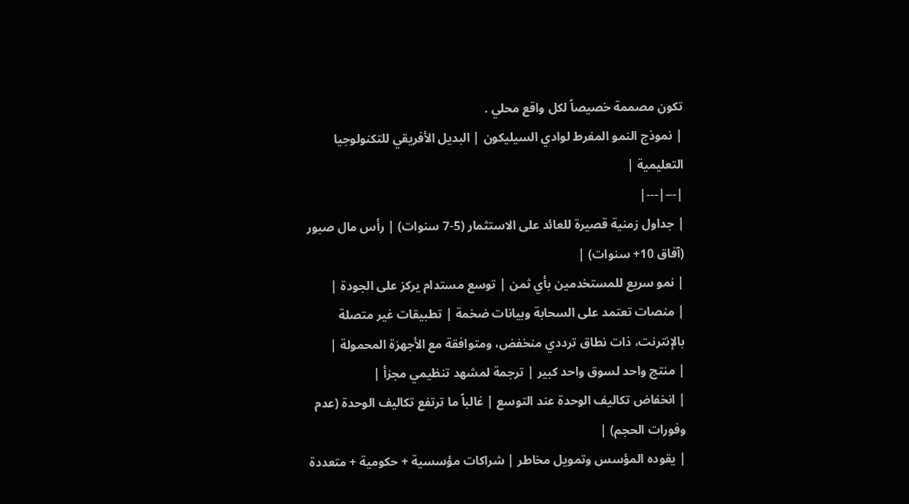تكون مصممة خصيصاً لكل واقع محلي .
| نموذج النمو المفرط لوادي السيليكون | البديل الأفريقي للتكنولوجيا التعليمية |
|---|---|
| جداول زمنية قصيرة للعائد على الاستثمار (5-7 سنوات) | رأس مال صبور (آفاق 10+ سنوات) |
| نمو سريع للمستخدمين بأي ثمن | توسع مستدام يركز على الجودة |
| منصات تعتمد على السحابة وبيانات ضخمة | تطبيقات غير متصلة بالإنترنت، ذات نطاق ترددي منخفض، ومتوافقة مع الأجهزة المحمولة |
| منتج واحد لسوق واحد كبير | ترجمة لمشهد تنظيمي مجزأ |
| انخفاض تكاليف الوحدة عند التوسع | غالباً ما ترتفع تكاليف الوحدة (عدم وفورات الحجم) |
| يقوده المؤسس وتمويل مخاطر | شراكات مؤسسية + حكومية + متعددة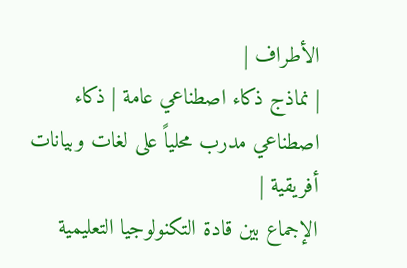الأطراف |
| نماذج ذكاء اصطناعي عامة | ذكاء اصطناعي مدرب محلياً على لغات وبيانات أفريقية |
الإجماع بين قادة التكنولوجيا التعليمية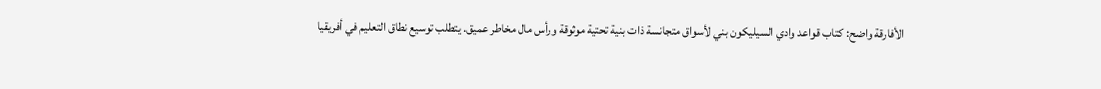الأفارقة واضح: كتاب قواعد وادي السيليكون بني لأسواق متجانسة ذات بنية تحتية موثوقة ورأس مال مخاطر عميق. يتطلب توسيع نطاق التعليم في أفريقيا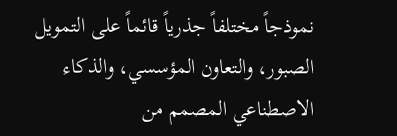نموذجاً مختلفاً جذرياً قائماً على التمويل الصبور، والتعاون المؤسسي، والذكاء الاصطناعي المصمم من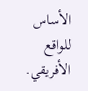الأساس للواقع الأفريقي.